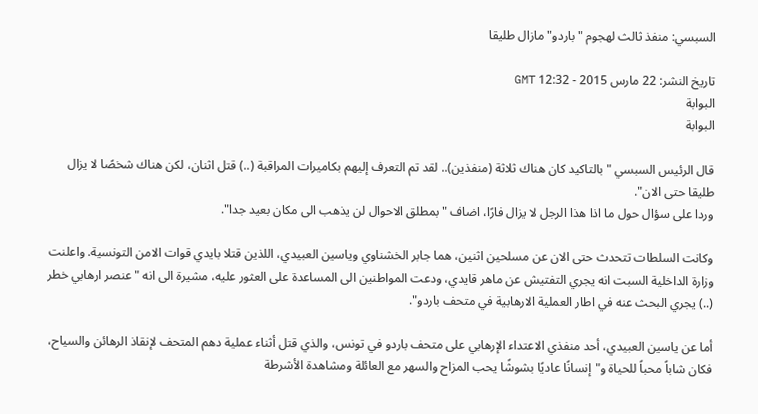السبسي: منفذ ثالث لهجوم "باردو" مازال طليقا

تاريخ النشر: 22 مارس 2015 - 12:32 GMT
البوابة
البوابة

قال الرئيس السبسي "بالتاكيد كان هناك ثلاثة (منفذين).. لقد تم التعرف إليهم بكاميرات المراقبة (..) قتل اثنان، لكن هناك شخصًا لا يزال طليقا حتى الان".
وردا على سؤال حول ما اذا هذا الرجل لا يزال فارًا، اضاف "بمطلق الاحوال لن يذهب الى مكان بعيد جدا".

وكانت السلطات تتحدث حتى الان عن مسلحين اثنين، هما جابر الخشناوي وياسين العبيدي، اللذين قتلا بايدي قوات الامن التونسية. واعلنت وزارة الداخلية السبت انه يجري التفتيش عن ماهر قايدي، ودعت المواطنين الى المساعدة على العثور عليه، مشيرة الى انه "عنصر ارهابي خطر (..) يجري البحث عنه في اطار العملية الارهابية في متحف باردو".

أما عن ياسين العبيدي، أحد منفذي الاعتداء الإرهابي على متحف باردو في تونس، والذي قتل أثناء عملية دهم المتحف لإنقاذ الرهائن والسياح، فكان شاباً محباً للحياة و"إنسانًا عاديًا بشوشًا يحب المزاح والسهر مع العائلة ومشاهدة الأشرطة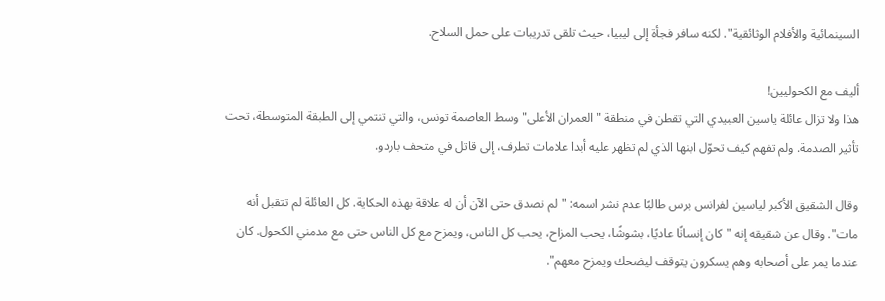السينمائية والأفلام الوثائقية". لكنه سافر فجأة إلى ليبيا، حيث تلقى تدريبات على حمل السلاح.

أليف مع الكحوليين!
هذا ولا تزال عائلة ياسين العبيدي التي تقطن في منطقة "العمران الأعلى" وسط العاصمة تونس، والتي تنتمي إلى الطبقة المتوسطة، تحت تأثير الصدمة. ولم تفهم كيف تحوّل ابنها الذي لم تظهر عليه أبدا علامات تطرف، إلى قاتل في متحف باردو.

وقال الشقيق الأكبر لياسين لفرانس برس طالبًا عدم نشر اسمه: "لم نصدق حتى الآن أن له علاقة بهذه الحكاية. كل العائلة لم تتقبل أنه مات". وقال عن شقيقه إنه "كان إنسانًا عاديًا، بشوشًا، يحب المزاح، يحب كل الناس، ويمزح مع كل الناس حتى مع مدمني الكحول. كان عندما يمر على أصحابه وهم يسكرون يتوقف ليضحك ويمزح معهم".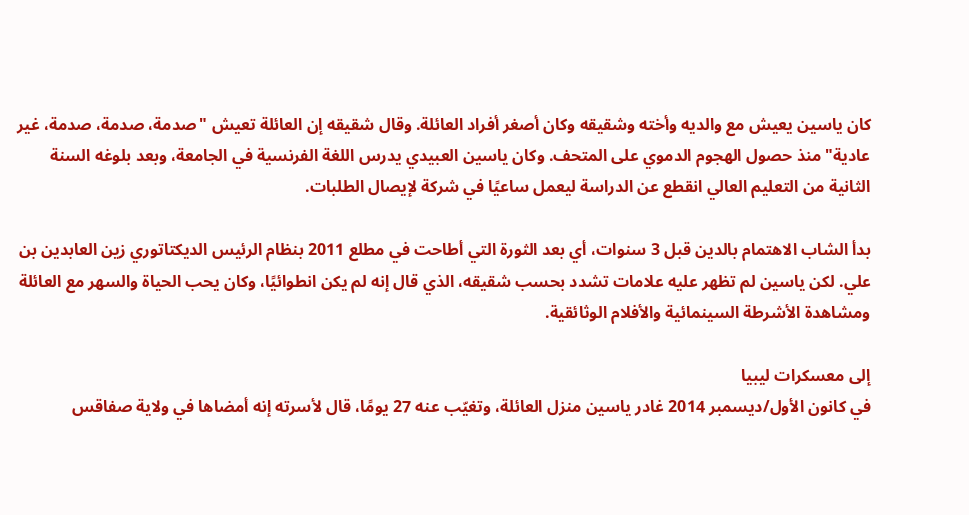كان ياسين يعيش مع والديه وأخته وشقيقه وكان أصغر أفراد العائلة. وقال شقيقه إن العائلة تعيش "صدمة، صدمة، صدمة، غير عادية" منذ حصول الهجوم الدموي على المتحف. وكان ياسين العبيدي يدرس اللغة الفرنسية في الجامعة، وبعد بلوغه السنة الثانية من التعليم العالي انقطع عن الدراسة ليعمل ساعيًا في شركة لإيصال الطلبات.

بدأ الشاب الاهتمام بالدين قبل 3 سنوات، أي بعد الثورة التي أطاحت في مطلع 2011 بنظام الرئيس الديكتاتوري زين العابدين بن علي. لكن ياسين لم تظهر عليه علامات تشدد بحسب شقيقه، الذي قال إنه لم يكن انطوائيًا، وكان يحب الحياة والسهر مع العائلة ومشاهدة الأشرطة السينمائية والأفلام الوثائقية.

إلى معسكرات ليبيا
في كانون الأول/ديسمبر 2014 غادر ياسين منزل العائلة، وتغيّب عنه 27 يومًا، قال لأسرته إنه أمضاها في ولاية صفاقس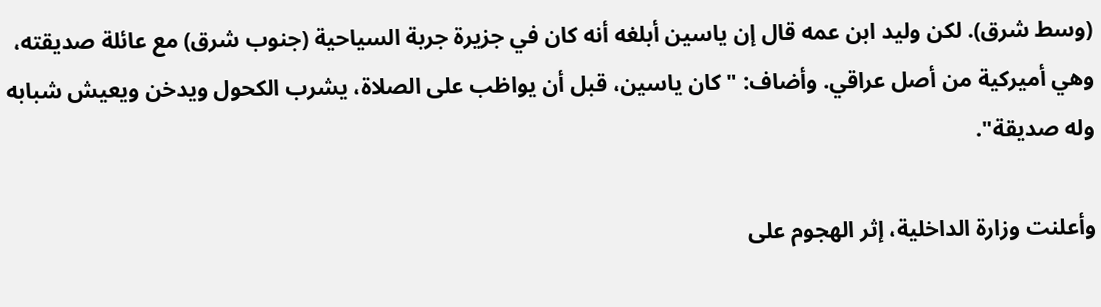(وسط شرق). لكن وليد ابن عمه قال إن ياسين أبلغه أنه كان في جزيرة جربة السياحية (جنوب شرق) مع عائلة صديقته، وهي أميركية من أصل عراقي. وأضاف: "كان ياسين، قبل أن يواظب على الصلاة، يشرب الكحول ويدخن ويعيش شبابه وله صديقة".

وأعلنت وزارة الداخلية، إثر الهجوم على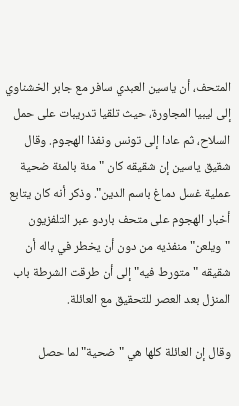المتحف، أن ياسين العبدي سافر مع جابر الخشناوي إلى ليبيا المجاورة، حيث تلقيا تدريبات على حمل السلاح، ثم عادا إلى تونس ونفذا الهجوم. وقال شقيق ياسين إن شقيقه كان "مئة بالمئة ضحية عملية غسل دماغ باسم الدين". وذكر أنه كان يتابع أخبار الهجوم على متحف باردو عبر التلفزيون "ويلعن" منفذيه من دون أن يخطر في باله أن شقيقه "متورط فيه" إلى أن طرقت الشرطة باب المنزل بعد العصر للتحقيق مع العائلة.

وقال إن العائلة كلها هي "ضحية" لما حصل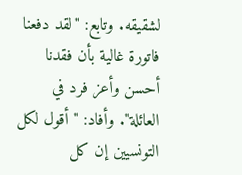لشقيقه. وتابع: "لقد دفعنا فاتورة غالية بأن فقدنا أحسن وأعز فرد في العائلة". وأفاد: "أقول لكل التونسيين إن كل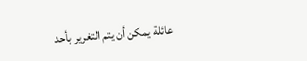عائلة يمكن أن يتم التغرير بأحد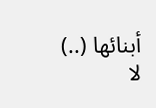أبنائها (..) لا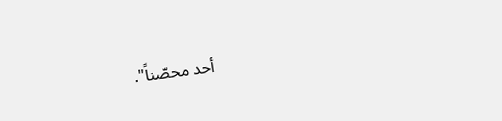أحد محصّناً".